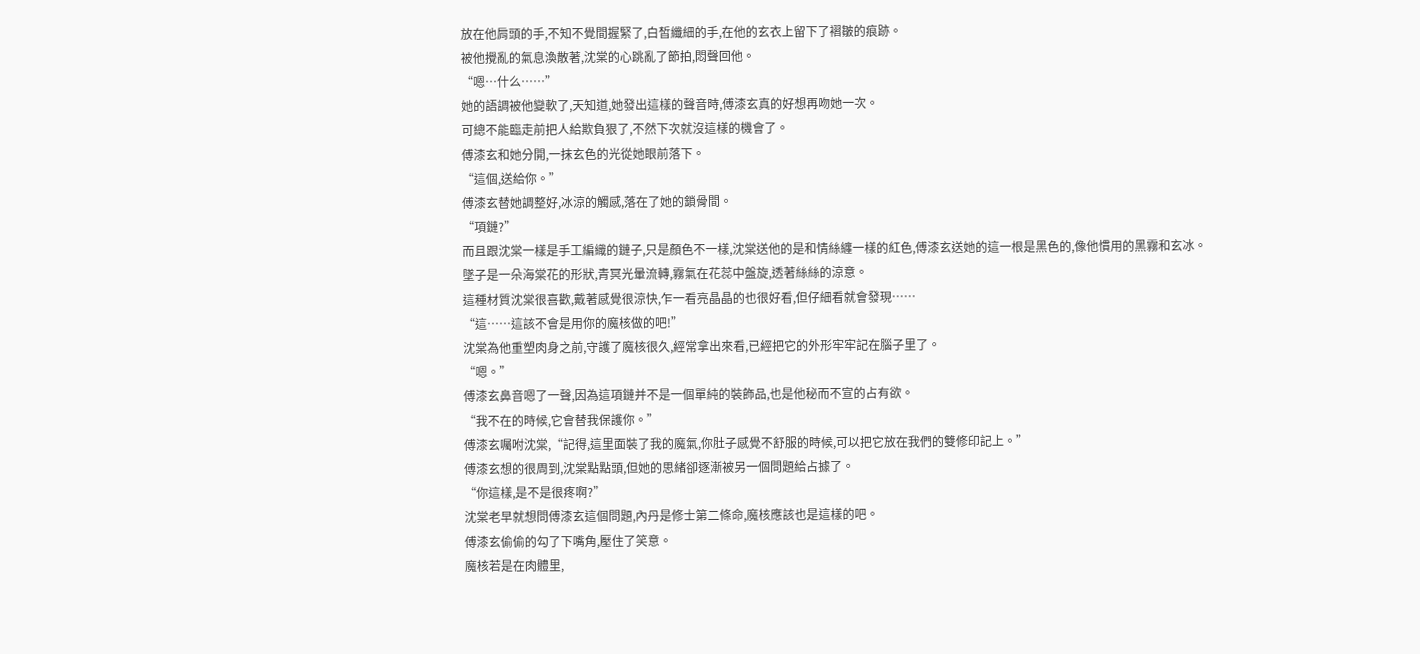放在他肩頭的手,不知不覺間握緊了,白皙纖細的手,在他的玄衣上留下了褶皺的痕跡。
被他攪亂的氣息渙散著,沈棠的心跳亂了節拍,悶聲回他。
“嗯…什么……”
她的語調被他變軟了,天知道,她發出這樣的聲音時,傅漆玄真的好想再吻她一次。
可總不能臨走前把人給欺負狠了,不然下次就沒這樣的機會了。
傅漆玄和她分開,一抹玄色的光從她眼前落下。
“這個,送給你。”
傅漆玄替她調整好,冰涼的觸感,落在了她的鎖骨間。
“項鏈?”
而且跟沈棠一樣是手工編織的鏈子,只是顏色不一樣,沈棠送他的是和情絲纏一樣的紅色,傅漆玄送她的這一根是黑色的,像他慣用的黑霧和玄冰。
墜子是一朵海棠花的形狀,青冥光暈流轉,霧氣在花蕊中盤旋,透著絲絲的涼意。
這種材質沈棠很喜歡,戴著感覺很涼快,乍一看亮晶晶的也很好看,但仔細看就會發現……
“這……這該不會是用你的魔核做的吧!”
沈棠為他重塑肉身之前,守護了魔核很久,經常拿出來看,已經把它的外形牢牢記在腦子里了。
“嗯。”
傅漆玄鼻音嗯了一聲,因為這項鏈并不是一個單純的裝飾品,也是他秘而不宣的占有欲。
“我不在的時候,它會替我保護你。”
傅漆玄囑咐沈棠,“記得,這里面裝了我的魔氣,你肚子感覺不舒服的時候,可以把它放在我們的雙修印記上。”
傅漆玄想的很周到,沈棠點點頭,但她的思緒卻逐漸被另一個問題給占據了。
“你這樣,是不是很疼啊?”
沈棠老早就想問傅漆玄這個問題,內丹是修士第二條命,魔核應該也是這樣的吧。
傅漆玄偷偷的勾了下嘴角,壓住了笑意。
魔核若是在肉體里,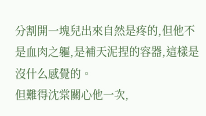分割開一塊兒出來自然是疼的,但他不是血肉之軀,是補天泥捏的容器,這樣是沒什么感覺的。
但難得沈棠關心他一次,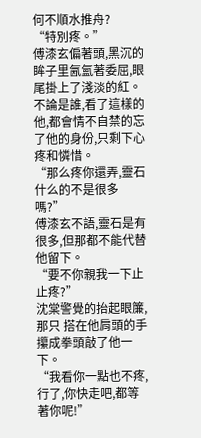何不順水推舟?
“特別疼。”
傅漆玄偏著頭,黑沉的眸子里氤氳著委屈,眼尾掛上了淺淡的紅。
不論是誰,看了這樣的他,都會情不自禁的忘了他的身份,只剩下心疼和憐惜。
“那么疼你還弄,靈石什么的不是很多嗎?”
傅漆玄不語,靈石是有很多,但那都不能代替他留下。
“要不你親我一下止止疼?”
沈棠警覺的抬起眼簾,那只 搭在他肩頭的手攥成拳頭敲了他一下。
“我看你一點也不疼,行了,你快走吧,都等著你呢!”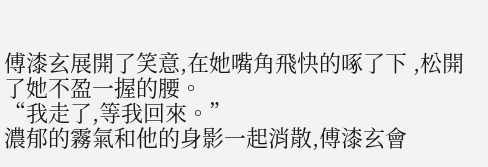傅漆玄展開了笑意,在她嘴角飛快的啄了下 ,松開了她不盈一握的腰。
“我走了,等我回來。”
濃郁的霧氣和他的身影一起消散,傅漆玄會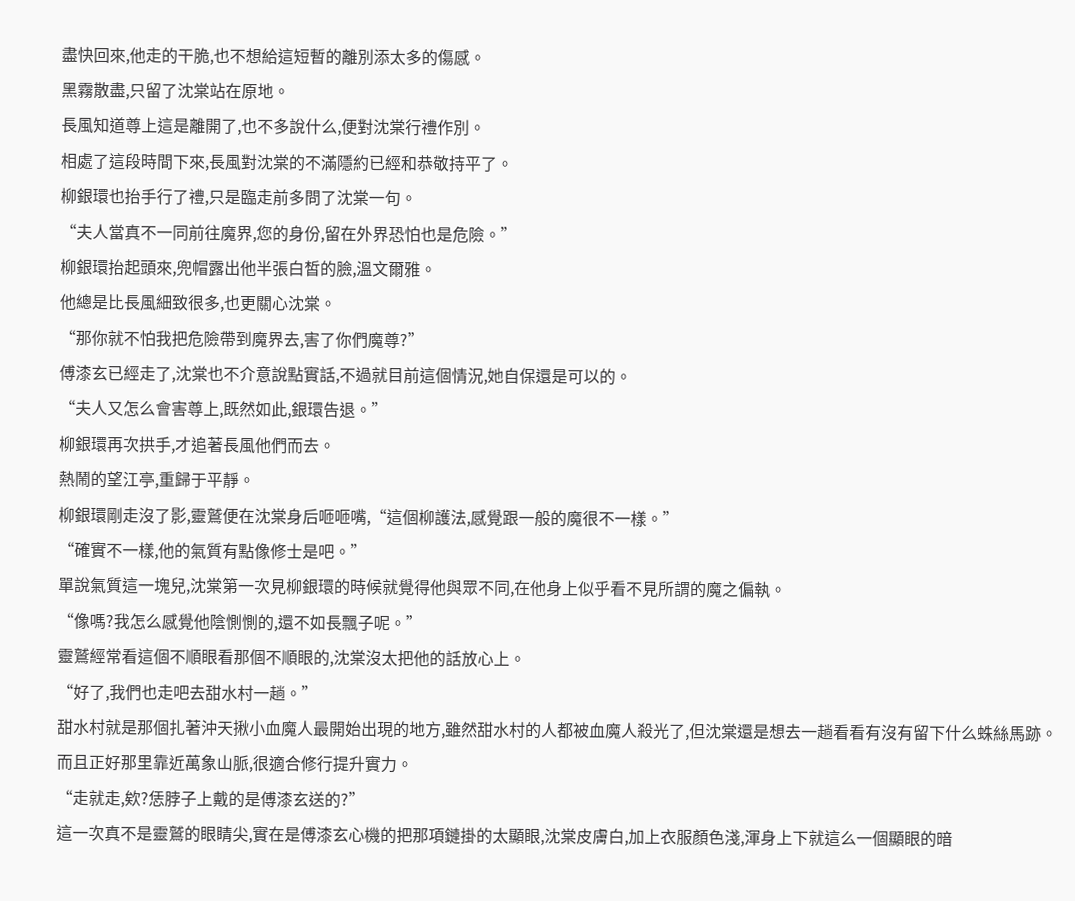盡快回來,他走的干脆,也不想給這短暫的離別添太多的傷感。
黑霧散盡,只留了沈棠站在原地。
長風知道尊上這是離開了,也不多說什么,便對沈棠行禮作別。
相處了這段時間下來,長風對沈棠的不滿隱約已經和恭敬持平了。
柳銀環也抬手行了禮,只是臨走前多問了沈棠一句。
“夫人當真不一同前往魔界,您的身份,留在外界恐怕也是危險。”
柳銀環抬起頭來,兜帽露出他半張白皙的臉,溫文爾雅。
他總是比長風細致很多,也更關心沈棠。
“那你就不怕我把危險帶到魔界去,害了你們魔尊?”
傅漆玄已經走了,沈棠也不介意說點實話,不過就目前這個情況,她自保還是可以的。
“夫人又怎么會害尊上,既然如此,銀環告退。”
柳銀環再次拱手,才追著長風他們而去。
熱鬧的望江亭,重歸于平靜。
柳銀環剛走沒了影,靈鷲便在沈棠身后咂咂嘴,“這個柳護法,感覺跟一般的魔很不一樣。”
“確實不一樣,他的氣質有點像修士是吧。”
單說氣質這一塊兒,沈棠第一次見柳銀環的時候就覺得他與眾不同,在他身上似乎看不見所謂的魔之偏執。
“像嗎?我怎么感覺他陰惻惻的,還不如長飄子呢。”
靈鷲經常看這個不順眼看那個不順眼的,沈棠沒太把他的話放心上。
“好了,我們也走吧去甜水村一趟。”
甜水村就是那個扎著沖天揪小血魔人最開始出現的地方,雖然甜水村的人都被血魔人殺光了,但沈棠還是想去一趟看看有沒有留下什么蛛絲馬跡。
而且正好那里靠近萬象山脈,很適合修行提升實力。
“走就走,欸?恁脖子上戴的是傅漆玄送的?”
這一次真不是靈鷲的眼睛尖,實在是傅漆玄心機的把那項鏈掛的太顯眼,沈棠皮膚白,加上衣服顏色淺,渾身上下就這么一個顯眼的暗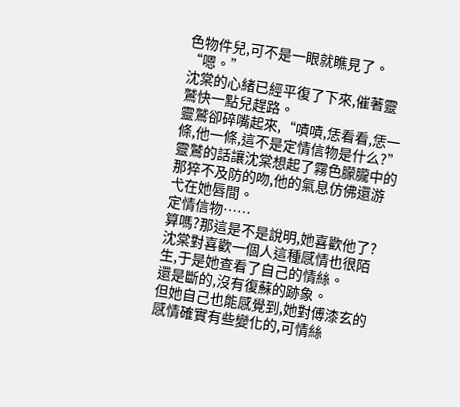色物件兒,可不是一眼就瞧見了。
“嗯。”
沈棠的心緒已經平復了下來,催著靈鷲快一點兒趕路。
靈鷲卻碎嘴起來,“嘖嘖,恁看看,恁一條,他一條,這不是定情信物是什么?”
靈鷲的話讓沈棠想起了霧色朦朧中的那猝不及防的吻,他的氣息仿佛還游弋在她唇間。
定情信物……
算嗎?那這是不是說明,她喜歡他了?
沈棠對喜歡一個人這種感情也很陌生,于是她查看了自己的情絲。
還是斷的,沒有復蘇的跡象。
但她自己也能感覺到,她對傅漆玄的感情確實有些變化的,可情絲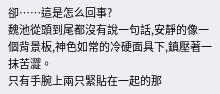卻……這是怎么回事?
魏池從頭到尾都沒有說一句話,安靜的像一個背景板,神色如常的冷硬面具下,鎮壓著一抹苦澀。
只有手腕上兩只緊貼在一起的那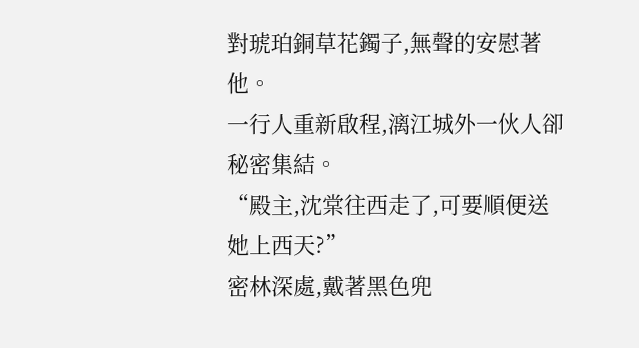對琥珀銅草花鐲子,無聲的安慰著他。
一行人重新啟程,漓江城外一伙人卻秘密集結。
“殿主,沈棠往西走了,可要順便送她上西天?”
密林深處,戴著黑色兜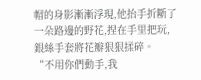帽的身影漸漸浮現,他抬手折斷了一朵路邊的野花,捏在手里把玩,銀絲手套將花瓣狠狠揉碎。
“不用你們動手,我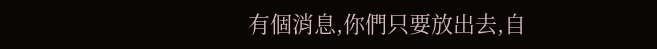有個消息,你們只要放出去,自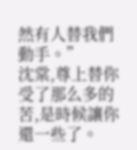然有人替我們動手。”
沈棠,尊上替你受了那么多的苦,是時候讓你還一些了。